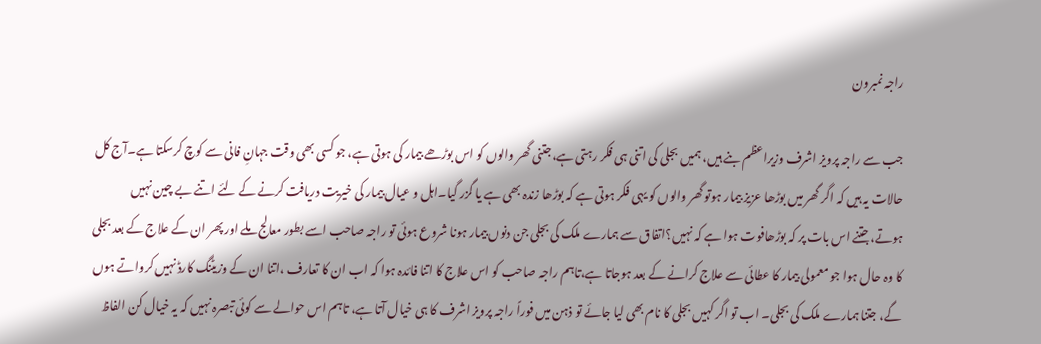راجہ نمبرون

جب سے راجہ پرویز اشرف وزیراعظم بنے ہیں، ہمیں بجلی کی اتنی ہی فکر رہتی ہے،جتنی گھر والوں کو اس بوڑھے بیمار کی ہوتی ہے، جو کسی بھی وقت جہانِ فانی سے کوچ کرسکتا ہے۔آج کل حالات یہ ہیں کہ اگر گھر میں بوڑھا عزیز بیمار ہوتو گھر والوں کو یہی فکر ہوتی ہے کہ بوڑھا زندہ بھی ہے یا گزر گیا۔اہل و عیال بیمار کی خیریت دریافت کرنے کے لئے اتنے بے چین نہیں ہوتے،جتنے اس بات پر کہ بوڑھافوت ہوا ہے کہ نہیں؟اتفاق سے ہمارے ملک کی بجلی جن دنوں بیمار ہونا شروع ہوئی تو راجہ صاحب اسے بطور معالج ملے اور پھر ان کے علاج کے بعد بجلی کا وہ حال ہوا جو معمولی بیمار کا عطائی سے علاج کرانے کے بعد ہوجاتا ہے،تاہم راجہ صاحب کو اس علاج کا اتنا فائدہ ہوا کہ اب ان کا تعارف ،اتنا ان کے وزیٹنگ کارڈ نہیں کرواتے ہوں گے، جتنا ہمارے ملک کی بجلی۔ اب تو اگر کہیں بجلی کا نام بھی لیا جائے تو ذہن میں فوراً راجہ پرویز اشرف کا ہی خیال آتا ہے، تاہم اس حوالے سے کوئی تبصرہ نہیں کہ یہ خیال کن الفاظ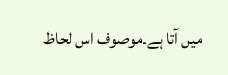میں آتا ہے۔موصوف اس لحاظ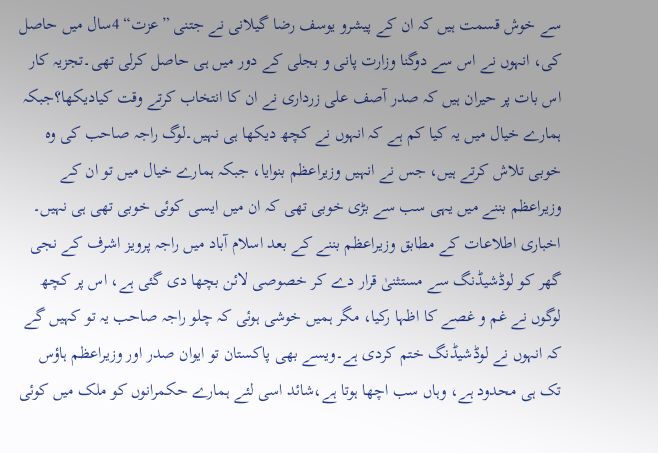سے خوش قسمت ہیں کہ ان کے پیشرو یوسف رضا گیلانی نے جتنی ”عزت“ 4سال میں حاصل کی، انہوں نے اس سے دوگنا وزارت پانی و بجلی کے دور میں ہی حاصل کرلی تھی۔تجزیہ کار اس بات پر حیران ہیں کہ صدر آصف علی زرداری نے ان کا انتخاب کرتے وقت کیادیکھا؟جبکہ ہمارے خیال میں یہ کیا کم ہے کہ انہوں نے کچھ دیکھا ہی نہیں۔لوگ راجہ صاحب کی وہ خوبی تلاش کرتے ہیں، جس نے انہیں وزیراعظم بنوایا، جبکہ ہمارے خیال میں تو ان کے وزیراعظم بننے میں یہی سب سے بڑی خوبی تھی کہ ان میں ایسی کوئی خوبی تھی ہی نہیں۔
اخباری اطلاعات کے مطابق وزیراعظم بننے کے بعد اسلام آباد میں راجہ پرویز اشرف کے نجی گھر کو لوڈشیڈنگ سے مستثنیٰ قرار دے کر خصوصی لائن بچھا دی گئی ہے، اس پر کچھ لوگوں نے غم و غصے کا اظہا رکیا، مگر ہمیں خوشی ہوئی کہ چلو راجہ صاحب یہ تو کہیں گے کہ انہوں نے لوڈشیڈنگ ختم کردی ہے۔ویسے بھی پاکستان تو ایوان صدر اور وزیراعظم ہاؤس تک ہی محدود ہے، وہاں سب اچھا ہوتا ہے،شائد اسی لئے ہمارے حکمرانوں کو ملک میں کوئی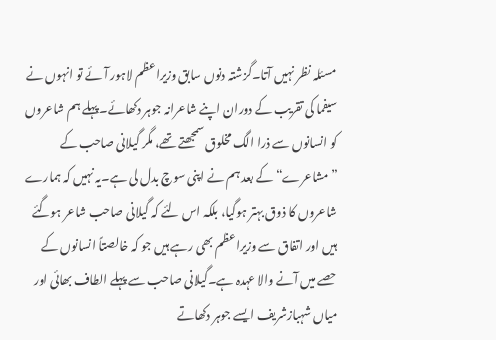مسئلہ نظر نہیں آتا۔گزشتہ دنوں سابق وزیراعظم لاہور آئے تو انہوں نے سیفما کی تقریب کے دوران اپنے شاعرانہ جوہر دکھائے۔پہلے ہم شاعروں کو انسانوں سے ذرا الگ مخلوق سمجھتے تھے، مگر گیلانی صاحب کے ”مشاعرے“ کے بعد ہم نے اپنی سوچ بدل لی ہے۔یہ نہیں کہ ہمارے شاعروں کا ذوق بہتر ہوگیا، بلکہ اس لئے کہ گیلانی صاحب شاعر ہوگئے ہیں اور اتفاق سے وزیراعظم بھی رہے ہیں جو کہ خالصتاً انسانوں کے حصے میں آنے والا عہدہ ہے۔گیلانی صاحب سے پہلے الطاف بھائی اور میاں شہبازشریف ایسے جوہر دکھاتے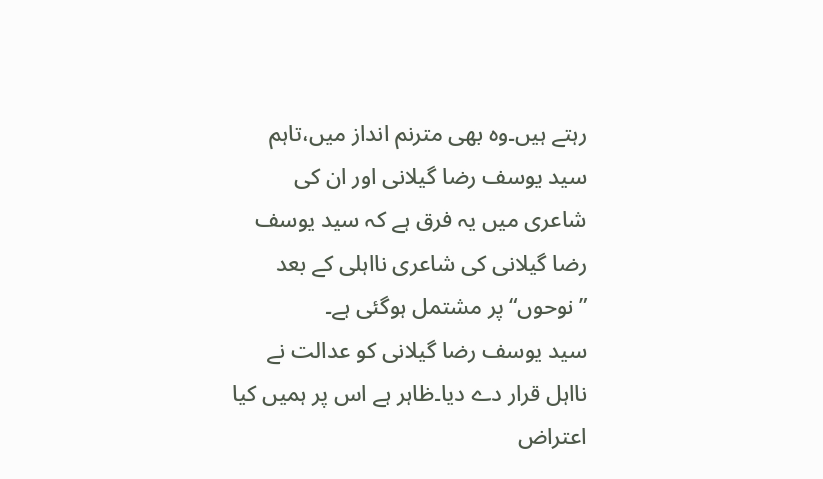رہتے ہیں۔وہ بھی مترنم انداز میں،تاہم سید یوسف رضا گیلانی اور ان کی شاعری میں یہ فرق ہے کہ سید یوسف رضا گیلانی کی شاعری نااہلی کے بعد ”نوحوں“ پر مشتمل ہوگئی ہے۔
سید یوسف رضا گیلانی کو عدالت نے نااہل قرار دے دیا۔ظاہر ہے اس پر ہمیں کیا اعتراض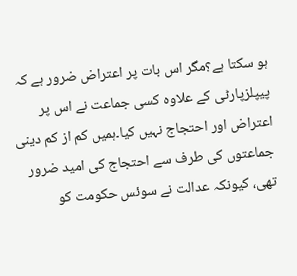ہو سکتا ہے؟مگر اس بات پر اعتراض ضرور ہے کہ پیپلزپارٹی کے علاوہ کسی جماعت نے اس پر اعتراض اور احتجاج نہیں کیا۔ہمیں کم از کم دینی جماعتوں کی طرف سے احتجاج کی امید ضرور تھی، کیونکہ عدالت نے سوئس حکومت کو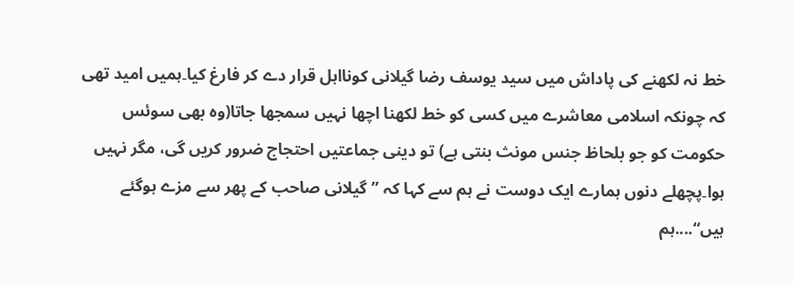خط نہ لکھنے کی پاداش میں سید یوسف رضا گیلانی کونااہل قرار دے کر فارغ کیا۔ہمیں امید تھی کہ چونکہ اسلامی معاشرے میں کسی کو خط لکھنا اچھا نہیں سمجھا جاتا(وہ بھی سوئس حکومت کو جو بلحاظ جنس مونث بنتی ہے) تو دینی جماعتیں احتجاج ضرور کریں گی، مگر نہیں ہوا۔پچھلے دنوں ہمارے ایک دوست نے ہم سے کہا کہ ”گیلانی صاحب کے پھر سے مزے ہوگئے ہیں“....ہم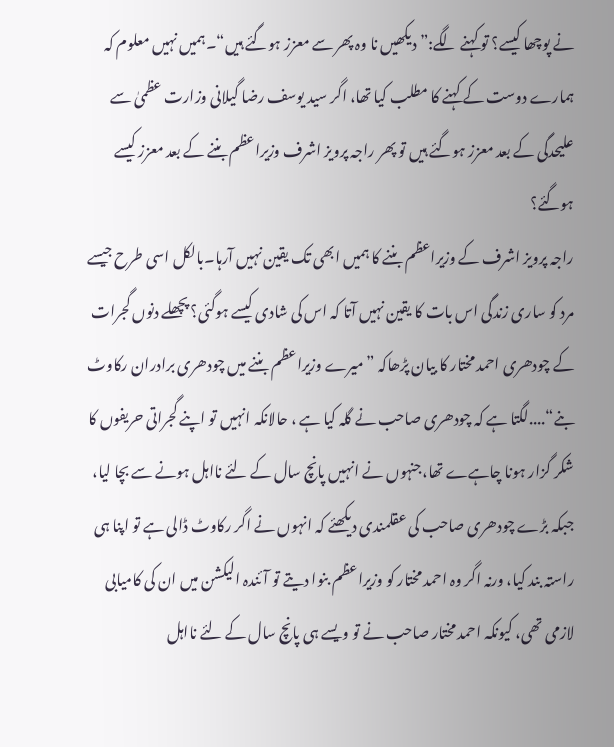نے پوچھا کیسے؟ تو کہنے لگے:”دیکھیں نا وہ پھر سے معزز ہوگئے ہیں“۔ہمیں نہیں معلوم کہ ہمارے دوست کے کہنے کا مطلب کیا تھا، اگر سید یوسف رضا گیلانی وزارت عظمیٰ سے علیحدگی کے بعد معزز ہوگئے ہیں تو پھر راجہ پرویز اشرف وزیراعظم بننے کے بعد معزز کیسے ہوگئے؟
راجہ پرویز اشرف کے وزیراعظم بننے کا ہمیں ابھی تک یقین نہیں آرہا۔بالکل اسی طرح جیسے مرد کو ساری زندگی اس بات کا یقین نہیں آتا کہ اس کی شادی کیسے ہوگئی؟ پچھلے دنوں گجرات کے چودھری احمد مختار کا بیان پڑھاکہ ”میرے وزیراعظم بننے میں چودھری برادران رکاوٹ بنے“....لگتا ہے کہ چودھری صاحب نے گلہ کیا ہے ، حالانکہ انہیں تو اپنے گجراتی حریفوں کا شکر گزار ہونا چاہےے تھا،جنہوں نے انہیں پانچ سال کے لئے نااہل ہونے سے بچا لیا، جبکہ بڑے چودھری صاحب کی عقلمندی دیکھئے کہ انہوں نے اگر رکاوٹ ڈالی ہے تو اپنا ہی راستہ بند کیا، ورنہ اگر وہ احمد مختار کو وزیراعظم بنوا دیتے تو آئندہ الیکشن میں ان کی کامیابی لازمی تھی، کیونکہ احمد مختار صاحب نے تو ویسے ہی پانچ سال کے لئے نااہل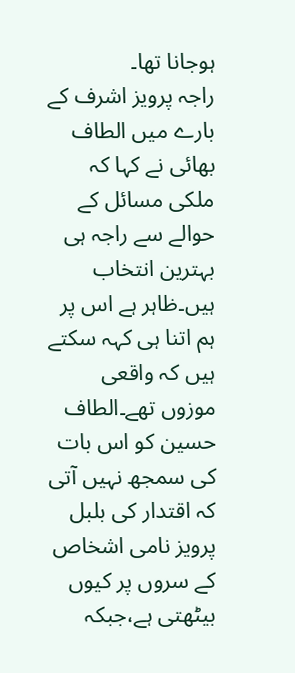ہوجانا تھا۔
راجہ پرویز اشرف کے بارے میں الطاف بھائی نے کہا کہ ملکی مسائل کے حوالے سے راجہ ہی بہترین انتخاب ہیں۔ظاہر ہے اس پر ہم اتنا ہی کہہ سکتے ہیں کہ واقعی موزوں تھے۔الطاف حسین کو اس بات کی سمجھ نہیں آتی کہ اقتدار کی بلبل پرویز نامی اشخاص کے سروں پر کیوں بیٹھتی ہے،جبکہ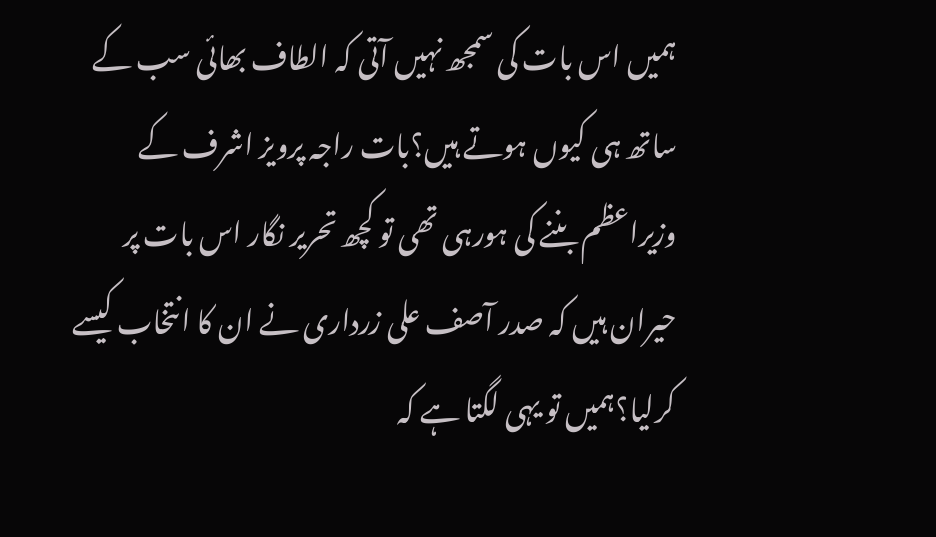ہمیں اس بات کی سمجھ نہیں آتی کہ الطاف بھائی سب کے ساتھ ہی کیوں ہوتے ہیں؟بات راجہ پرویز اشرف کے وزیراعظم بننے کی ہورہی تھی تو کچھ تحریر نگار اس بات پر حیران ہیں کہ صدر آصف علی زرداری نے ان کا انتخاب کیسے کرلیا؟ہمیں تو یہی لگتا ہے کہ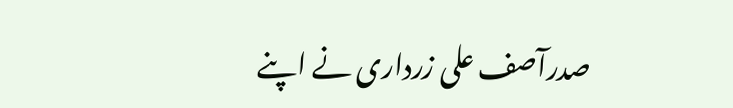صدرآصف علی زرداری نے اپنے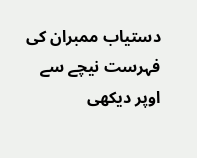دستیاب ممبران کی فہرست نیچے سے اوپر دیکھی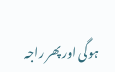ہوگی اور پھر راجہ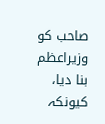صاحب کو وزیراعظم بنا دیا، کیونکہ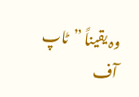وہ یقیناً ”ٹاپ آف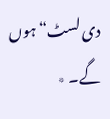دی لسٹ“ ہوں گے۔ ٭